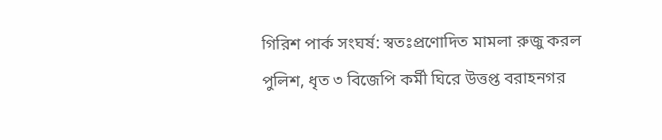গিরিশ পার্ক সংঘর্ষ: স্বতঃপ্রণোদিত মামলা রুজু করল পুলিশ, ধৃত ৩ বিজেপি কর্মী ঘিরে উত্তপ্ত বরাহনগর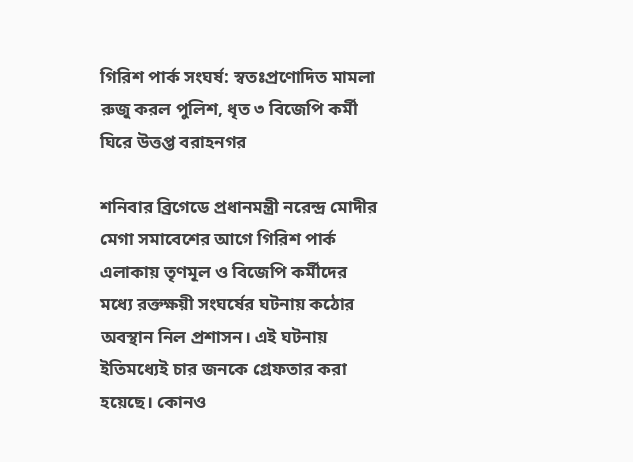গিরিশ পার্ক সংঘর্ষ: স্বতঃপ্রণোদিত মামলা রুজু করল পুলিশ, ধৃত ৩ বিজেপি কর্মী ঘিরে উত্তপ্ত বরাহনগর

শনিবার ব্রিগেডে প্রধানমন্ত্রী নরেন্দ্র মোদীর মেগা সমাবেশের আগে গিরিশ পার্ক এলাকায় তৃণমূল ও বিজেপি কর্মীদের মধ্যে রক্তক্ষয়ী সংঘর্ষের ঘটনায় কঠোর অবস্থান নিল প্রশাসন। এই ঘটনায় ইতিমধ্যেই চার জনকে গ্রেফতার করা হয়েছে। কোনও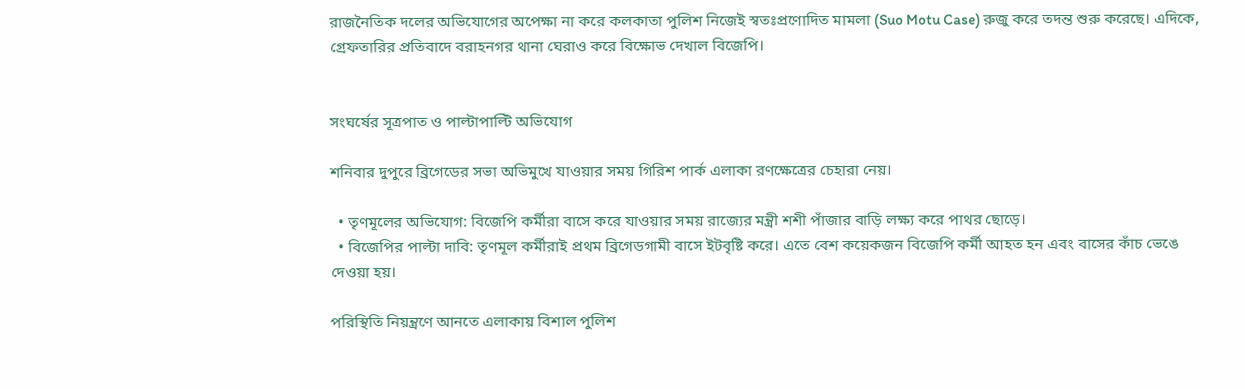রাজনৈতিক দলের অভিযোগের অপেক্ষা না করে কলকাতা পুলিশ নিজেই স্বতঃপ্রণোদিত মামলা (Suo Motu Case) রুজু করে তদন্ত শুরু করেছে। এদিকে, গ্রেফতারির প্রতিবাদে বরাহনগর থানা ঘেরাও করে বিক্ষোভ দেখাল বিজেপি।


সংঘর্ষের সূত্রপাত ও পাল্টাপাল্টি অভিযোগ

শনিবার দুপুরে ব্রিগেডের সভা অভিমুখে যাওয়ার সময় গিরিশ পার্ক এলাকা রণক্ষেত্রের চেহারা নেয়।

  • তৃণমূলের অভিযোগ: বিজেপি কর্মীরা বাসে করে যাওয়ার সময় রাজ্যের মন্ত্রী শশী পাঁজার বাড়ি লক্ষ্য করে পাথর ছোড়ে।
  • বিজেপির পাল্টা দাবি: তৃণমূল কর্মীরাই প্রথম ব্রিগেডগামী বাসে ইটবৃষ্টি করে। এতে বেশ কয়েকজন বিজেপি কর্মী আহত হন এবং বাসের কাঁচ ভেঙে দেওয়া হয়।

পরিস্থিতি নিয়ন্ত্রণে আনতে এলাকায় বিশাল পুলিশ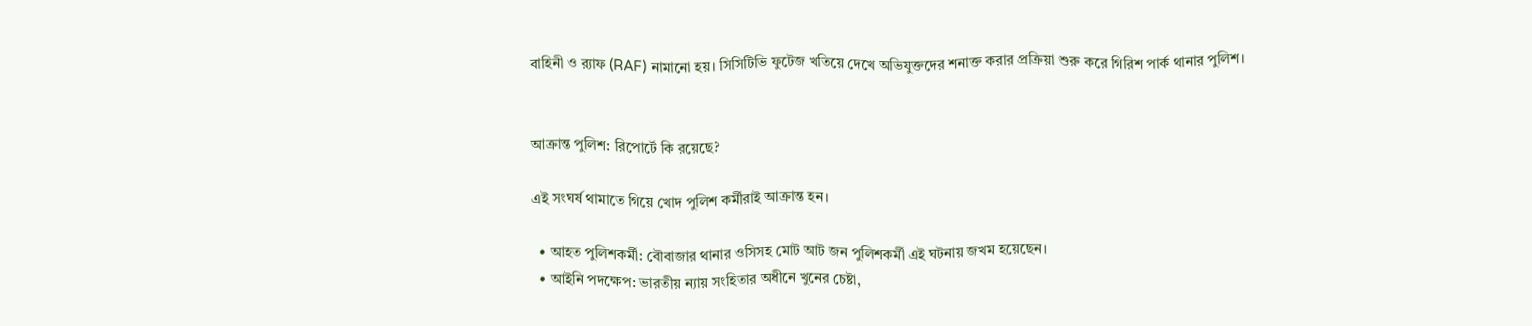বাহিনী ও র‍্যাফ (RAF) নামানো হয়। সিসিটিভি ফুটেজ খতিয়ে দেখে অভিযুক্তদের শনাক্ত করার প্রক্রিয়া শুরু করে গিরিশ পার্ক থানার পুলিশ।


আক্রান্ত পুলিশ: রিপোর্টে কি রয়েছে?

এই সংঘর্ষ থামাতে গিয়ে খোদ পুলিশ কর্মীরাই আক্রান্ত হন।

  • আহত পুলিশকর্মী: বৌবাজার থানার ওসিসহ মোট আট জন পুলিশকর্মী এই ঘটনায় জখম হয়েছেন।
  • আইনি পদক্ষেপ: ভারতীয় ন্যায় সংহিতার অধীনে খুনের চেষ্টা,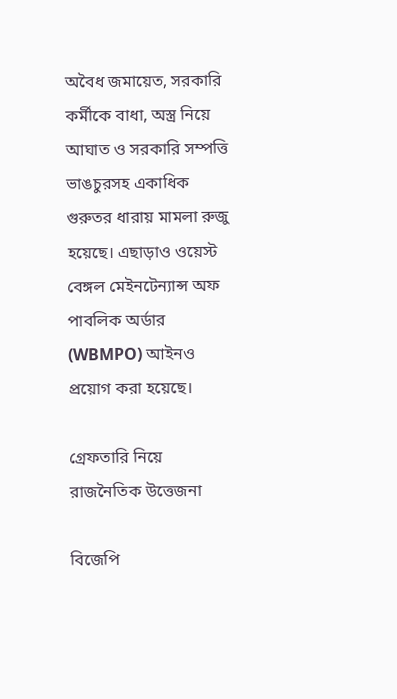অবৈধ জমায়েত, সরকারি কর্মীকে বাধা, অস্ত্র নিয়ে আঘাত ও সরকারি সম্পত্তি ভাঙচুরসহ একাধিক গুরুতর ধারায় মামলা রুজু হয়েছে। এছাড়াও ওয়েস্ট বেঙ্গল মেইনটেন্যান্স অফ পাবলিক অর্ডার (WBMPO) আইনও প্রয়োগ করা হয়েছে।

গ্রেফতারি নিয়ে রাজনৈতিক উত্তেজনা

বিজেপি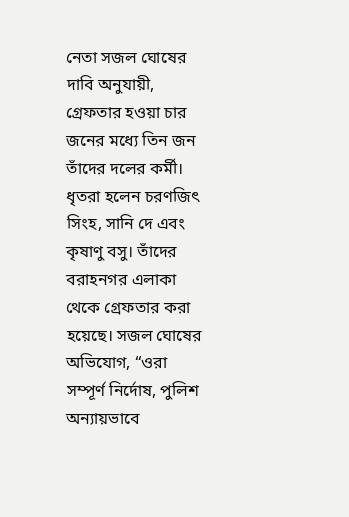নেতা সজল ঘোষের দাবি অনুযায়ী, গ্রেফতার হওয়া চার জনের মধ্যে তিন জন তাঁদের দলের কর্মী। ধৃতরা হলেন চরণজিৎ সিংহ, সানি দে এবং কৃষাণু বসু। তাঁদের বরাহনগর এলাকা থেকে গ্রেফতার করা হয়েছে। সজল ঘোষের অভিযোগ, “ওরা সম্পূর্ণ নির্দোষ, পুলিশ অন্যায়ভাবে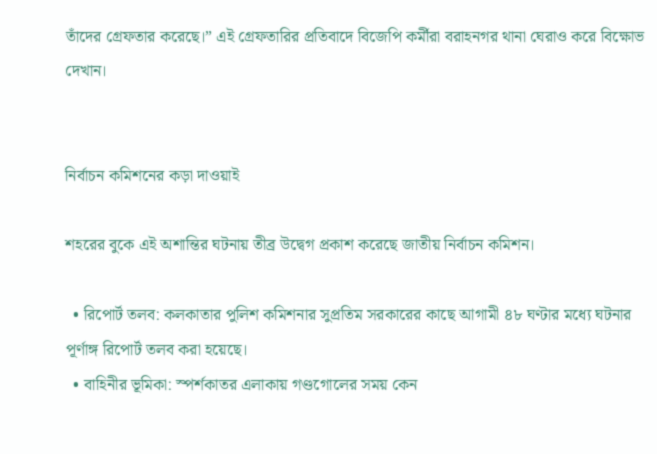তাঁদের গ্রেফতার করেছে।” এই গ্রেফতারির প্রতিবাদে বিজেপি কর্মীরা বরাহনগর থানা ঘেরাও করে বিক্ষোভ দেখান।


নির্বাচন কমিশনের কড়া দাওয়াই

শহরের বুকে এই অশান্তির ঘটনায় তীব্র উদ্বেগ প্রকাশ করেছে জাতীয় নির্বাচন কমিশন।

  • রিপোর্ট তলব: কলকাতার পুলিশ কমিশনার সুপ্রতিম সরকারের কাছে আগামী ৪৮ ঘণ্টার মধ্যে ঘটনার পূর্ণাঙ্গ রিপোর্ট তলব করা হয়েছে।
  • বাহিনীর ভূমিকা: স্পর্শকাতর এলাকায় গণ্ডগোলের সময় কেন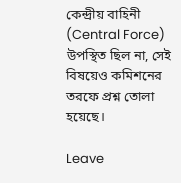কেন্দ্রীয় বাহিনী (Central Force) উপস্থিত ছিল না, সেই বিষয়েও কমিশনের তরফে প্রশ্ন তোলা হয়েছে।

Leave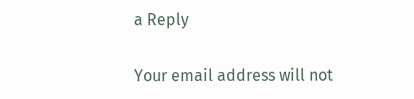a Reply

Your email address will not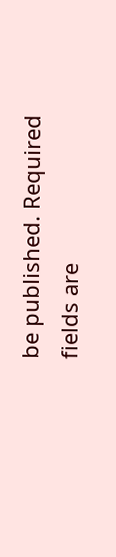be published. Required fields are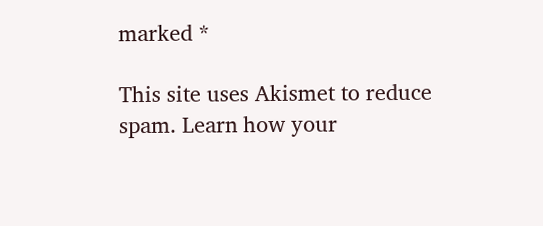marked *

This site uses Akismet to reduce spam. Learn how your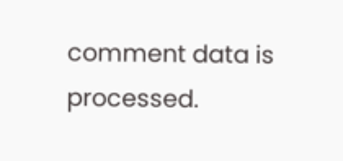comment data is processed.